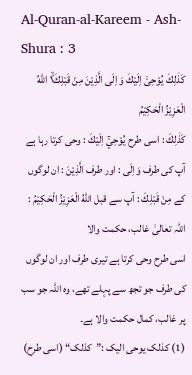Al-Quran-al-Kareem - Ash-Shura : 3
كَذٰلِكَ یُوْحِیْۤ اِلَیْكَ وَ اِلَى الَّذِیْنَ مِنْ قَبْلِكَ١ۙ اللّٰهُ الْعَزِیْزُ الْحَكِیْمُ
كَذٰلِكَ : اسی طرح يُوْحِيْٓ اِلَيْكَ : وحی کرتا رہا ہے آپ کی طرف وَاِلَى : اور طرف الَّذِيْنَ : ان لوگوں کے مِنْ قَبْلِكَ : آپ سے قبل اللّٰهُ الْعَزِيْزُ الْحَكِيْمُ : اللہ تعالیٰ غالب، حکمت والا
اسی طرح وحی کرتا ہے تیری طرف اور ان لوگوں کی طرف جو تجھ سے پہلے تھے، وہ اللہ جو سب پر غالب، کمال حکمت والا ہے۔
(1) کذلک یوحی الیک :”کذلک“ (اسی طرح)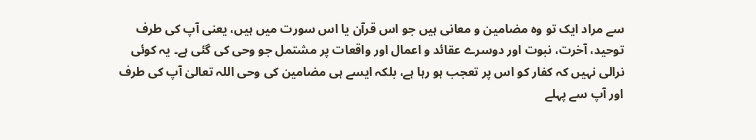سے مراد ایک تو وہ مضامین و معانی ہیں جو اس قرآن یا اس سورت میں ہیں، یعنی آپ کی طرف توحید، آخرت، نبوت اور دوسرے عقائد و اعمال اور واقعات پر مشتمل جو وحی کی گئی ہے۔ یہ کوئی نرالی نہیں کہ کفار کو اس پر تعجب ہو رہا ہے، بلکہ ایسے ہی مضامین کی وحی اللہ تعالیٰ آپ کی طرف اور آپ سے پہلے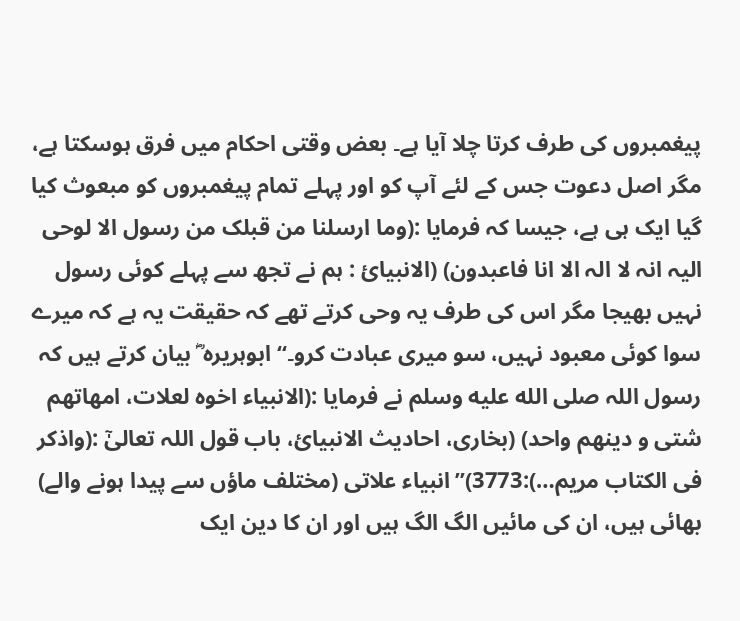پیغمبروں کی طرف کرتا چلا آیا ہے۔ بعض وقتی احکام میں فرق ہوسکتا ہے، مگر اصل دعوت جس کے لئے آپ کو اور پہلے تمام پیغمبروں کو مبعوث کیا گیا ایک ہی ہے، جیسا کہ فرمایا :(وما ارسلنا من قبلک من رسول الا لوحی الیہ انہ لا الہ الا انا فاعبدون) (الانبیائ : ہم نے تجھ سے پہلے کوئی رسول نہیں بھیجا مگر اس کی طرف یہ وحی کرتے تھے کہ حقیقت یہ ہے کہ میرے سوا کوئی معبود نہیں، سو میری عبادت کرو۔“ ابوہریرہ ؓ بیان کرتے ہیں کہ رسول اللہ صلى الله عليه وسلم نے فرمایا :(الانبیاء اخوہ لعلات، امھاتھم شتی و دینھم واحد) (بخاری، احادیث الانبیائ، باب قول اللہ تعالیٰٓ :(واذکر فی الکتاب مریم…):3773)”انبیاء علاتی (مختلف ماؤں سے پیدا ہونے والے) بھائی ہیں، ان کی مائیں الگ الگ ہیں اور ان کا دین ایک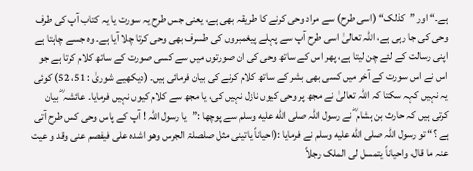ہے۔“ اور ”کذلک“ (اسی طرح) سے مراد وحی کرنے کا طریقہ بھی ہے، یعنی جس طرح یہ سورت یا یہ کتاب آپ کی طرف وحی کی جا رہی ہے، اللہ تعالیٰ اسی طرح آپ سے پہلے پیغمبروں کی طسرف بھی وحی کرتا چلا آیا ہے۔ وہ جسے چاہتا ہے اپنی رسالت کے لئے چن لیتا ہے، پھر اس کے ساتھ وحی کی ان صورتوں میں سے کسی صورت کے ساتھ کلام کرتا ہے جو اس نے اس سورت کے آخر میں کسی بھی بشر کے ساتھ کلام کرنے کی بیان فرمائی ہیں۔ (دیکھیے شوریٰ : 51، 52) کوئی یہ نہیں کہہ سکتا کہ اللہ تعالیٰ نے مجھ پر وحی کیوں نازل نہیں کی، یا مجھ سے کلام کیوں نہیں فرمایا۔ عائشہ ؓ بیان کرتی ہیں کہ حارث بن ہشام ؓ نے رسول اللہ صلى الله عليه وسلم سے پوچھا :”یا رسول اللہ ! آپ کے پاس وحی کس طرح آتی ہے ؟“ تو رسول اللہ صلى الله عليه وسلم نے فرمایا :(احیاناً یاتینی مثل صلصلۃ الجرس وھو اشدہ علی فیفصم عنی وقد و عیت عنہ ما قال، واحیاناً یتمسل لی الملک رجلاً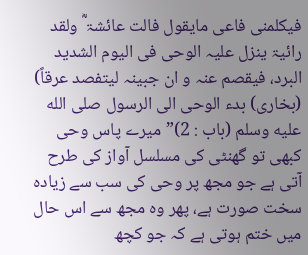فیکلمنی فاعی مایقول فالت عائشۃ ؓ ولقد رائیۃ ینزل علیہ الوحی فی الیوم الشدید البرد، فیقصم عنہ و ان جبینہ لیتفصد عرقاً) (بخاری) بدء الوحی الی الرسول صلى الله عليه وسلم (باب : 2)”میرے پاس وحی کبھی تو گھنٹی کی مسلسل آواز کی طرح آتی ہے جو مجھ پر وحی کی سب سے زیادہ سخت صورت ہے، پھر وہ مجھ سے اس حال میں ختم ہوتی ہے کہ جو کچھ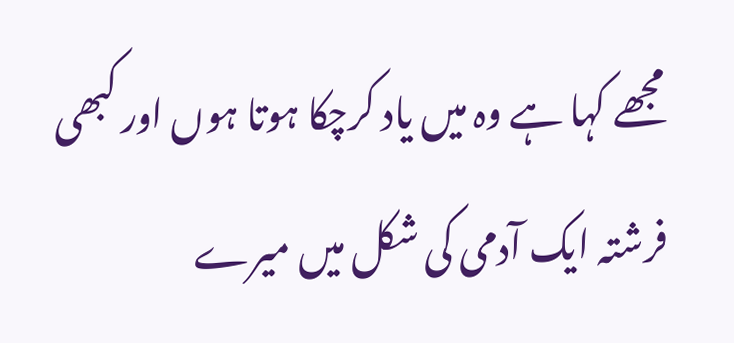مجھے کہا ہے وہ میں یاد کرچکا ہوتا ہوں اور کبھی فرشتہ ایک آدمی کی شکل میں میرے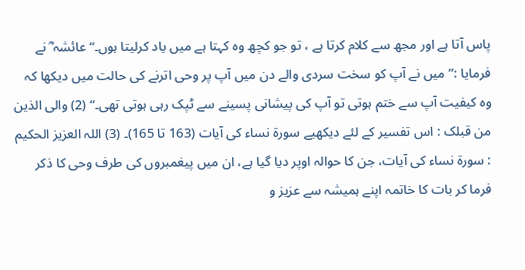پاس آتا ہے اور مجھ سے کلام کرتا ہے ، تو جو کچھ وہ کہتا ہے میں یاد کرلیتا ہوں۔“ عائشہ ؓ نے فرمایا :”میں نے آپ کو سخت سردی والے دن میں آپ پر وحی اترنے کی حالت میں دیکھا کہ وہ کیفیت آپ سے ختم ہوتی تو آپ کی پیشانی پسینے سے ٹپک رہی ہوتی تھی۔“ (2) والی الذین من قبلک : اس تفسیر کے لئے دیکھیے سورة نساء کی آیات (163 تا 165)۔ (3) اللہ العزیز الحکیم : سورة نساء کی آیات، جن کا حوالہ اوپر دیا گیا ہے، ان میں پیغمبروں کی طرف وحی کا ذکر فرما کر بات کا خاتمہ اپنے ہمیشہ سے عزیز و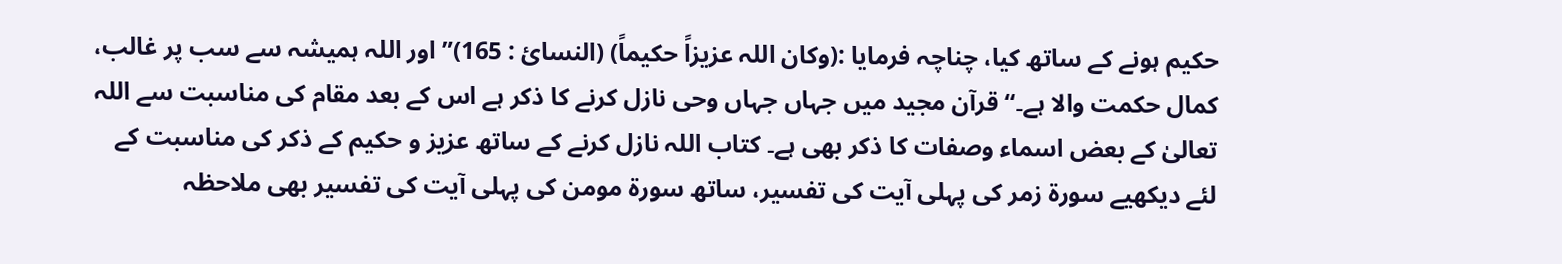حکیم ہونے کے ساتھ کیا، چناچہ فرمایا :(وکان اللہ عزیزاً حکیماً) (النسائ : 165)”اور اللہ ہمیشہ سے سب پر غالب، کمال حکمت والا ہے۔“ قرآن مجید میں جہاں جہاں وحی نازل کرنے کا ذکر ہے اس کے بعد مقام کی مناسبت سے اللہ تعالیٰ کے بعض اسماء وصفات کا ذکر بھی ہے۔ کتاب اللہ نازل کرنے کے ساتھ عزیز و حکیم کے ذکر کی مناسبت کے لئے دیکھیے سورة زمر کی پہلی آیت کی تفسیر، ساتھ سورة مومن کی پہلی آیت کی تفسیر بھی ملاحظہ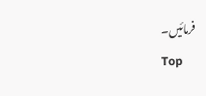فرمائیں۔
Top